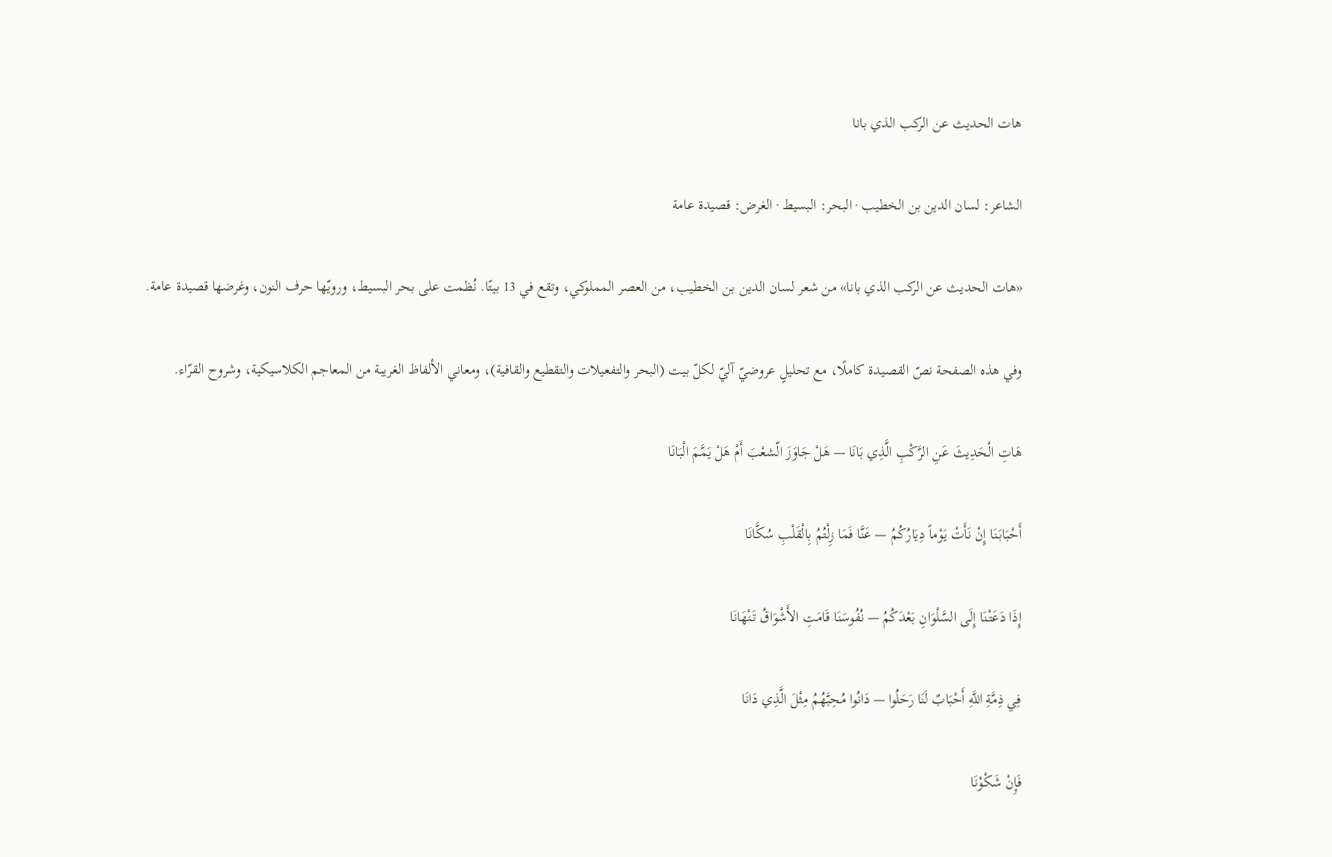هات الحديث عن الركب الذي بانا

الشاعر: لسان الدين بن الخطيب · البحر: البسيط · الغرض: قصيدة عامة

«هات الحديث عن الركب الذي بانا» من شعر لسان الدين بن الخطيب، من العصر المملوكي، وتقع في 13 بيتًا. نُظمت على بحر البسيط، ورويّها حرف النون، وغرضها قصيدة عامة.

وفي هذه الصفحة نصّ القصيدة كاملًا، مع تحليلٍ عروضيّ آليّ لكلّ بيت (البحر والتفعيلات والتقطيع والقافية)، ومعاني الألفاظ الغريبة من المعاجم الكلاسيكية، وشروح القرّاء.

هَاتِ الْحَدِيثَ عَنِ الرَّكْبِ الَّذِي بَانَا — هَلْ جَاوَزَ الّشعْبَ أَمْ هَلْ يَمَّمَ الْبَانَا

أَحْبَابَنَا إِنْ نَأَتْ يَوْماً دِيَارُكُمُ — عَنَّا فَمَا زِلْتُمُ بِالْقَلْبِ سُكَّانَا

إِذَا دَعَتْنَا إِلَى السَّلْوَانِ بَعْدَكُمُ — نُفُوسَنَا قَامَتِ الأَشْوَاقُ تَنْهَانَا

فِي ذِمَّةِ اللَّهِ أَحْبَابٌ لَنَا رَحَلُوا — دَانُوا مُحِبَّهُمُ مِثْلَ الَّذِي دَانَا

فَإِنْ شَكْوْنَا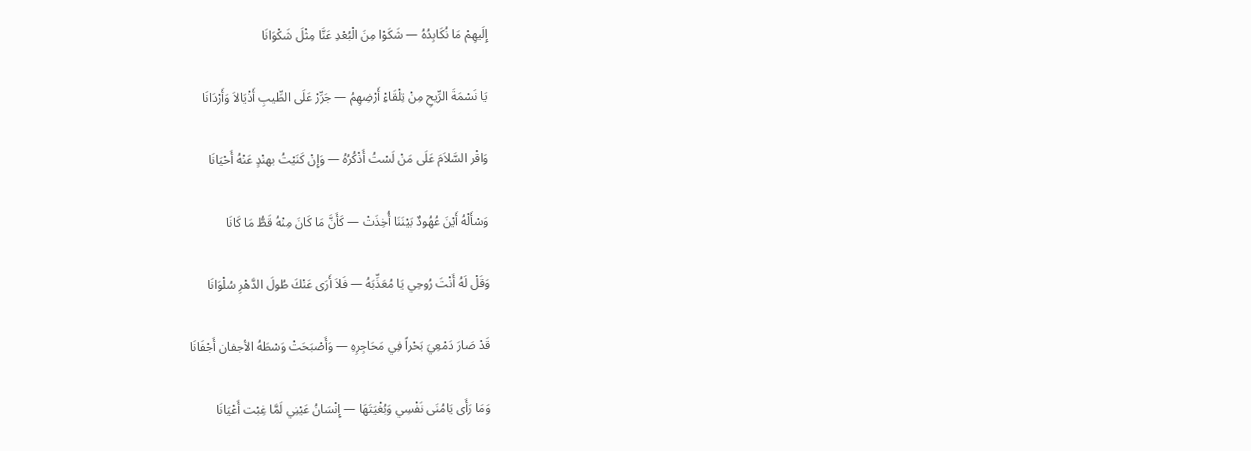إِلَيهِمْ مَا نُكَابِدُهُ — شَكَوْا مِنَ الْبُعْدِ عَنَّا مِثْلَ شَكْوَانَا

يَا نَسْمَةَ الرِّيحِ مِنْ تِلْقَاءِْ أَرْضِهِمُ — جَرِّرْ عَلَى الطِّيبِ أَذْيَالاَ وَأَرْدَانَا

وَاقْر السَّلاَمَ عَلَى مَنْ لَسْتُ أَذْكُرُهُ — وَإِنْ كَنَيْتُ بهنْدٍ عَنْهُ أَحْيَانَا

وَسْأَلْهُ أَيْنَ عُهُودٌ بَيْنَنَا أُخِذَتْ — كَأَنَّ مَا كَانَ مِنْهُ قَطُّ مَا كَانَا

وَقَلْ لَهُ أَنْتَ رُوحِي يَا مُعَذِّبَهُ — فَلاَ أَرَى عَنْكَ طُولَ الدَّهْرِ سُلْوَانَا

قَدْ صَارَ دَمْعِيَ بَحْراً فِي مَحَاجِرِهِ — وَأَصْبَحَتْ وَسْطَهُ الأجفان أَجْفَانَا

وَمَا رَأَى يَامُنَى نَفْسِي وَبُغْيَتَهَا — إِنْسَانُ عَيْنِي لَمَّا غِبْت أَعْيَانَا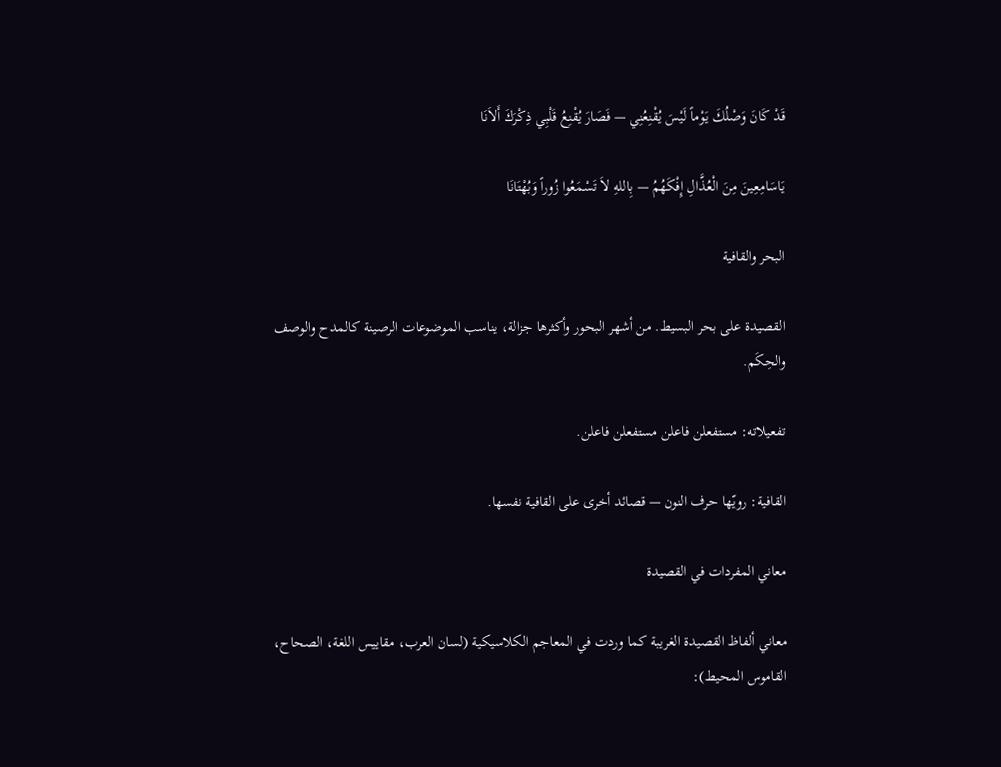قَدْ كَانَ وَصْلُكَ يَوْماً لَيْسَ يُقْنِعُنِي — فَصَارَ يُقْنِعُ قَلْبِي ذِكْرَكَ أَلاَنَا

يَاسَامِعِينَ مِنَ الْعُذَّالِ إِفْكَهُمُ — بِاللهِ لاَ تَسْمَعُوا زُوراً وَبُهْتَانَا

البحر والقافية

القصيدة على بحر البسيط. من أشهر البحور وأكثرها جزالة، يناسب الموضوعات الرصينة كالمدح والوصف والحِكَم.

تفعيلاته: مستفعلن فاعلن مستفعلن فاعلن.

القافية: رويّها حرف النون — قصائد أخرى على القافية نفسها.

معاني المفردات في القصيدة

معاني ألفاظ القصيدة الغريبة كما وردت في المعاجم الكلاسيكية (لسان العرب، مقاييس اللغة، الصحاح، القاموس المحيط):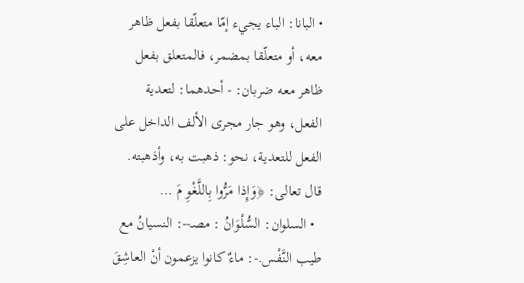• البانا: الباء يجيء إمّا متعلّقا بفعل ظاهر معه، أو متعلّقا بمضمر، فالمتعلق بفعل ظاهر معه ضربان: - أحدهما: لتعدية الفعل، وهو جار مجرى الألف الداخل على الفعل للتعدية، نحو: ذهبت به، وأذهبته. قال تعالى: ﴿وَإِذا مَرُّوا بِاللَّغْوِ مَ …
  • السلوان: السُّلْوَانُ : مصـ--: النسيانُ مع طيب النَّفْس.-: ماءٌ كانوا يزعمون أنْ العاشِقَ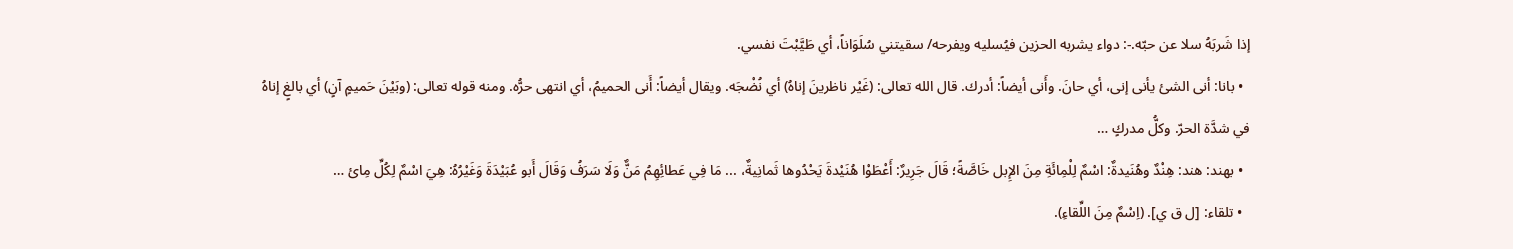إذا شَربَهُ سلا عن حبّه.-: دواء يشربه الحزين فيُسليه ويفرحه/ سقيتني سُلَوَاناً، أي طَيَّبْتَ نفسي.
  • بانا: أنى الشئ يأنى إنى، أي حانَ. وأَنى أيضاً: أدرك. قال الله تعالى: (غَيْر ناظرينَ إناهُ) أي نُضْجَه. ويقال أيضاً: أَنى الحميمُ، أي انتهى حرُّه. ومنه قوله تعالى: (وبَيْنَ حَميمٍ آنٍ) أي بالغٍ إناهُ في شدَّة الحرّ. وكلُّ مدركٍ …
  • بهند: هند: هِنْدٌ وهُنَيدةٌ: اسْمٌ لِلْمِائَةِ مِنَ الإِبل خَاصَّةً؛ قَالَ جَرِيرٌ: أَعْطَوْا هُنَيْدةَ يَحْدُوها ثَمانِيةٌ، ... مَا فِي عَطائِهِمُ مَنٌّ وَلَا سَرَفُ وَقَالَ أَبو عُبَيْدَةَ وَغَيْرُهُ: هِيَ اسْمٌ لِكُلِّ مِائ …
  • تلقاء: [ل ق ي]. (اِسْمٌ مِنَ اللِّقاءِ).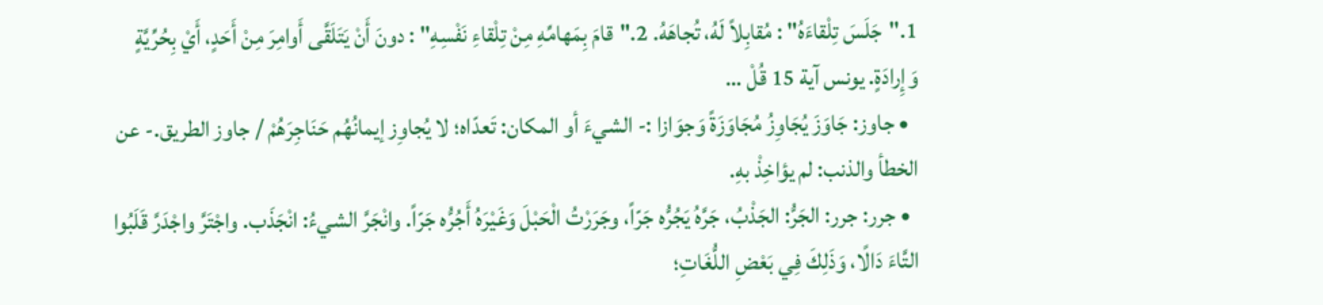1."جَلَسَ تِلْقاءَهُ" : مُقابِلاً لَهُ، تُجاهَهُ. 2."قامَ بِمَهامِّهِ مِنْ تِلْقاءِ نَفْسِهِ" : دونَ أَنْ يَتَلَقَّى أَوامِرَ مِنْ أَحَدٍ، أَيْ بِحُرِّيَّةٍ وَإِرادَةٍ. يونس آية 15 قُلْ …
  • جاوز: جَاوَزَ يُجَاوِزُ مُجَاوَزَةً وَجوَازا :- الشيءَ أو المكان: تَعدّاه؛ لا يُجاوِز إيمانُهُم حَنَاجِرَهُمْ / جاوز الطريق.- عن الخطأ والذنب: لم يؤاخِذْ بهِ.
  • جرر: جرر: الجَرُّ: الجَذْبُ، جَرَّهُ يَجُرُّه جَرّاً، وجَرَرْتُ الْحَبْلَ وَغَيْرَهُ أَجُرُّه جَرّاً. وانْجَرَّ الشيءُ: انْجَذَب. واجْتَرَّ واجْدَرَّ قَلَبُوا التَّاءَ دَالًا، وَذَلِكَ فِي بَعْضِ اللُّغَاتِ؛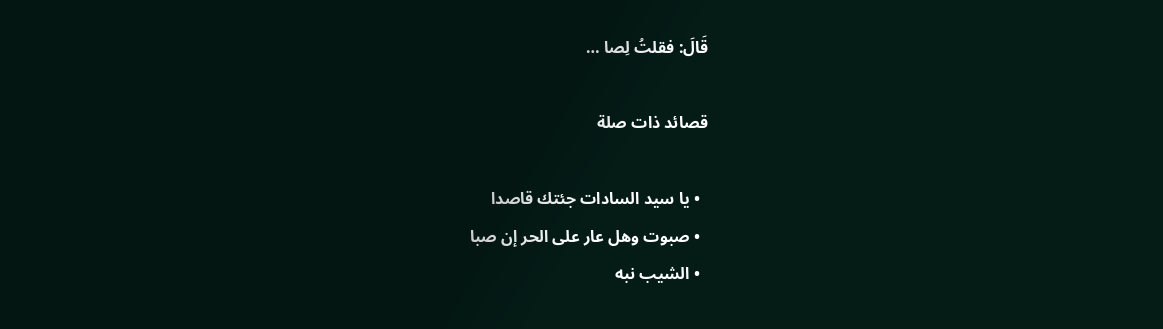قَالَ: فقلتُ لِصا …

قصائد ذات صلة

  • يا سيد السادات جئتك قاصدا
  • صبوت وهل عار على الحر إن صبا
  • الشيب نبه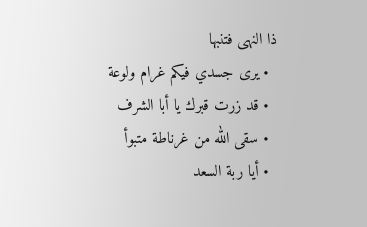ذا النهى فتنبها
  • يرى جسدي فيكم غرام ولوعة
  • قد زرت قبرك يا أبا الشرف
  • سقى الله من غرناطة متبوأ
  • أيا ربة السعد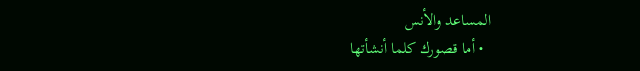المساعد والأنس
  • أما قصورك كلما أنشأتها